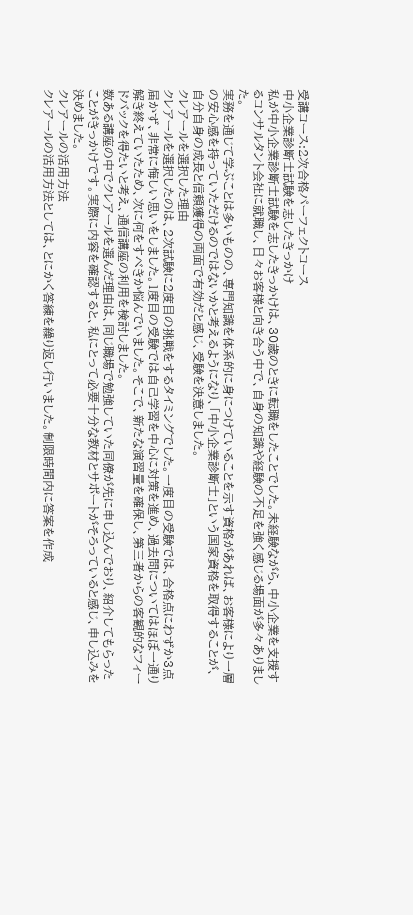受講コース:2次合格パーフェクトコース
中小企業診断士試験を志したきっかけ
私が中小企業診断士試験を志したきっかけは、30歳のときに転職をしたことでした。未経験ながら、中小企業を支援するコンサルタント会社に就職し、日々お客様と向き合う中で、自身の知識や経験の不足を強く感じる場面が多々ありました。
実務を通じて学ぶことは多いものの、専門知識を体系的に身につけていることを示す資格があれば、お客様により一層の安心感を持っていただけるのではないかと考えるようになり、「中小企業診断士」という国家資格を取得することが、自分自身の成長と信頼獲得の両面で有効だと感じ、受験を決意しました。
クレアールを選択した理由
クレアールを選択したのは、2次試験に2度目の挑戦をするタイミングでした。一度目の受験では、合格点にわずか3点届かず、非常に悔しい思いをしました。1度目の受験では自己学習を中心に対策を進め、過去問についてはほぼ一通り解き終えていたため、次に何をすべきか悩んでいました。そこで、新たな演習量を確保し、第三者からの客観的なフィードバックを得たいと考え、通信講座の利用を検討しました。
数ある講座の中でクレアールを選んだ理由は、同じ職場で勉強していた同僚が先に申し込んでおり、紹介してもらったことがきっかけです。実際に内容を確認すると、私にとって必要十分な教材とサポートがそろっていると感じ、申し込みを決めました。
クレアールの活用方法
クレアールの活用方法としては、とにかく答練を繰り返し行いました。制限時間内に答案を作成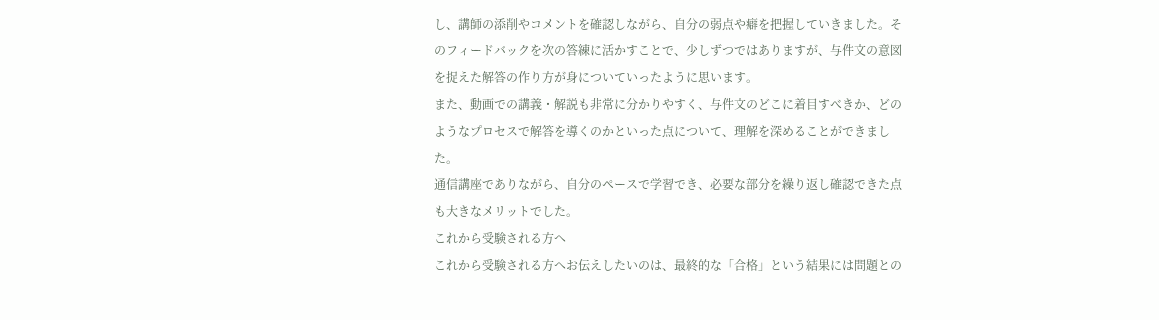し、講師の添削やコメントを確認しながら、自分の弱点や癖を把握していきました。そのフィードバックを次の答練に活かすことで、少しずつではありますが、与件文の意図を捉えた解答の作り方が身についていったように思います。
また、動画での講義・解説も非常に分かりやすく、与件文のどこに着目すべきか、どのようなプロセスで解答を導くのかといった点について、理解を深めることができました。
通信講座でありながら、自分のペースで学習でき、必要な部分を繰り返し確認できた点も大きなメリットでした。
これから受験される方へ
これから受験される方へお伝えしたいのは、最終的な「合格」という結果には問題との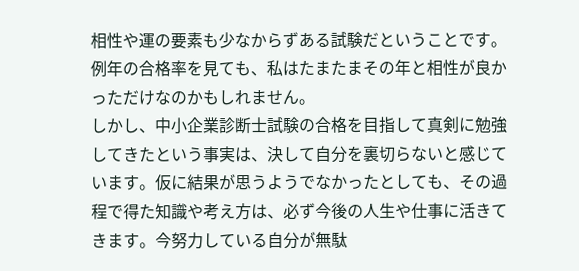相性や運の要素も少なからずある試験だということです。例年の合格率を見ても、私はたまたまその年と相性が良かっただけなのかもしれません。
しかし、中小企業診断士試験の合格を目指して真剣に勉強してきたという事実は、決して自分を裏切らないと感じています。仮に結果が思うようでなかったとしても、その過程で得た知識や考え方は、必ず今後の人生や仕事に活きてきます。今努力している自分が無駄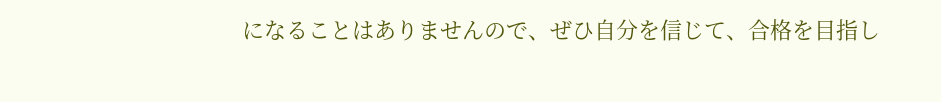になることはありませんので、ぜひ自分を信じて、合格を目指し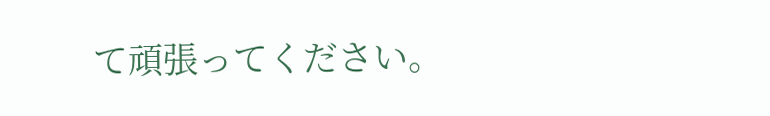て頑張ってください。